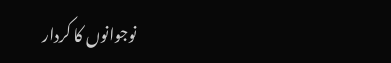نوجوانوں کا کردار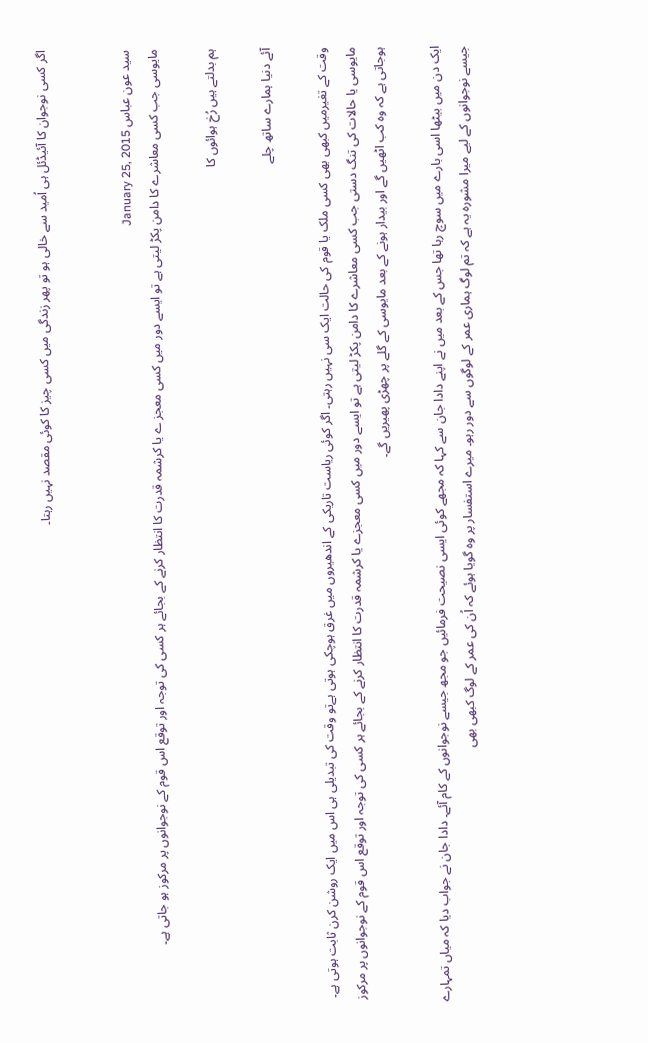اگر کسی نوجوان کا آئیڈئل ہی اُمید سے خالی ہو تو پھر زندگی میں کسی چیز کا کوئی مقصد نہیں رہتا۔


سید عون عباس January 25, 2015
مایوسی جب کسی معاشرے کا دامن پکڑ لیتی ہے تو ایسے دور میں کسی معجز ے یا کرشمہ قدرت کا انتظار کرنے کے بجائے ہر کسی کی توجہ اور توقع اس قوم کے نوجوانوں پر مرکوز ہو جاتی ہے۔

ہم بدلتے ہیں رُخ ہوائوں کا

آئے دنیا ہمارے ساتھ چلے

وقت کے تغیرمیں کبھی بھی کسی ملک یا قوم کی حالت ایک سی نہیں رہتی۔ اگر کوئی ریاست تاریکی کے اندھیروں میں غرق ہوچکی ہوتی ہےتو وقت کی تبدیلی ہی اس میں ایک روشن کرن ثابت ہوتی ہے۔ مایوسی یا حالات کی تنگ دستی جب کسی معاشرے کا دامن پکڑ لیتی ہے تو ایسے دور میں کسی معجزے یا کرشمہ قدرت کا انتظار کرنے کے بجائے ہر کسی کی توجہ اور توقع اس قوم کے نوجوانوں پر مرکوز ہوجاتی ہے کہ وہ کب اٹھیں گے اور بیدار ہونے کے بعد مایوسی کے گلے پر چھڑی پھیریں گے۔

ایک دن میں بیٹھا اسی بارے میں سوچ رہا تھا جس کے بعد میں نے اپنے دادا جان سے کہا کہ مجھے کوئی ایسی نصیحت فرمائیں جو مجھ جیسے نوجوانوں کے کام آئے۔ دادا جان نے جواب دیا کہ میاں تمہارے جیسے نوجوانوں کے لیے میرا مشورہ یہ ہے کہ تم لوگ ہماری عمر کے لوگوں سے دور رہو۔ میرے استفسار پر وہ گویا ہوئے کہ اُن کی عمر کے لوگ کبھی بھی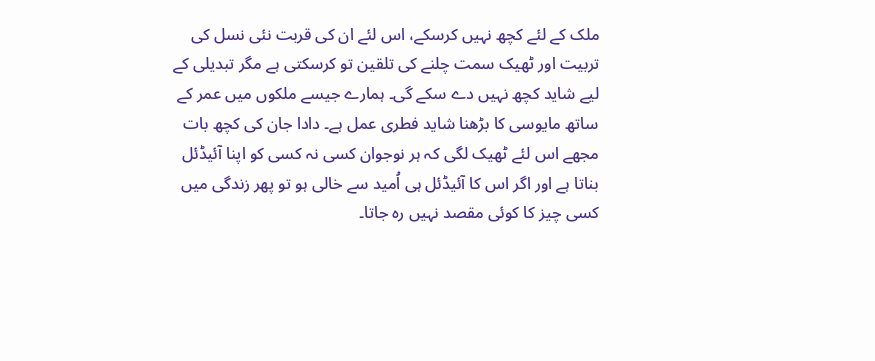ملک کے لئے کچھ نہیں کرسکے، اس لئے ان کی قربت نئی نسل کی تربیت اور ٹھیک سمت چلنے کی تلقین تو کرسکتی ہے مگر تبدیلی کے لیے شاید کچھ نہیں دے سکے گی۔ ہمارے جیسے ملکوں میں عمر کے ساتھ مایوسی کا بڑھنا شاید فطری عمل ہے۔ دادا جان کی کچھ بات مجھے اس لئے ٹھیک لگی کہ ہر نوجوان کسی نہ کسی کو اپنا آئیڈئل بناتا ہے اور اگر اس کا آئیڈئل ہی اُمید سے خالی ہو تو پھر زندگی میں کسی چیز کا کوئی مقصد نہیں رہ جاتا۔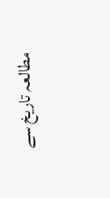مطالعہ تاریخ سے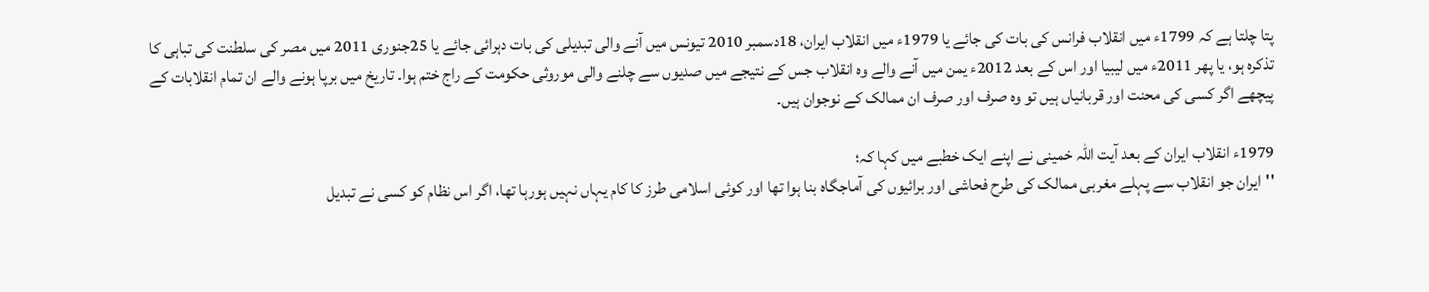پتا چلتا ہے کہ 1799ء میں انقلاب فرانس کی بات کی جائے یا 1979ء میں انقلاب ایران، 18دسمبر 2010 تیونس میں آنے والی تبدیلی کی بات دہرائی جائے یا 25جنوری 2011 میں مصر کی سلطنت کی تباہی کا تذکرہ ہو، یا پھر 2011ء میں لیبیا اور اس کے بعد 2012ء یمن میں آنے والے وہ انقلاب جس کے نتیجے میں صدیوں سے چلنے والی موروثی حکومت کے راج ختم ہوا۔ تاریخ میں برپا ہونے والے ان تمام انقلابات کے پیچھے اگر کسی کی محنت اور قربانیاں ہیں تو وہ صرف اور صرف ان ممالک کے نوجوان ہیں۔

1979ء انقلاب ایران کے بعد آیت اللہ خمینی نے اپنے ایک خطبے میں کہا کہ؛
''ایران جو انقلاب سے پہلے مغربی ممالک کی طرح فحاشی اور برائیوں کی آماجگاہ بنا ہوا تھا اور کوئی اسلامی طرز کا کام یہاں نہیں ہورہا تھا، اگر اس نظام کو کسی نے تبدیل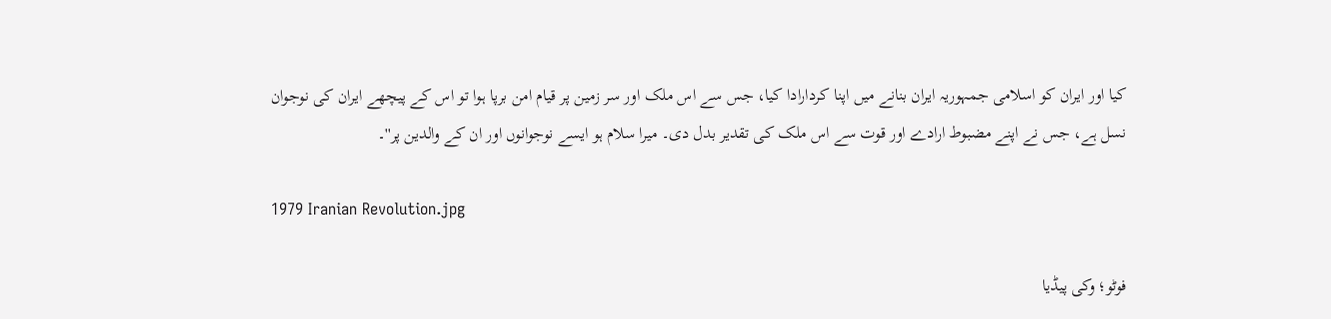کیا اور ایران کو اسلامی جمہوریہ ایران بنانے میں اپنا کردارادا کیا، جس سے اس ملک اور سر زمین پر قیام امن برپا ہوا تو اس کے پیچھے ایران کی نوجوان نسل ہے، جس نے اپنے مضبوط ارادے اور قوت سے اس ملک کی تقدیر بدل دی۔ میرا سلام ہو ایسے نوجوانوں اور ان کے والدین پر''۔

1979 Iranian Revolution.jpg

فوٹو؛ وکی پیڈیا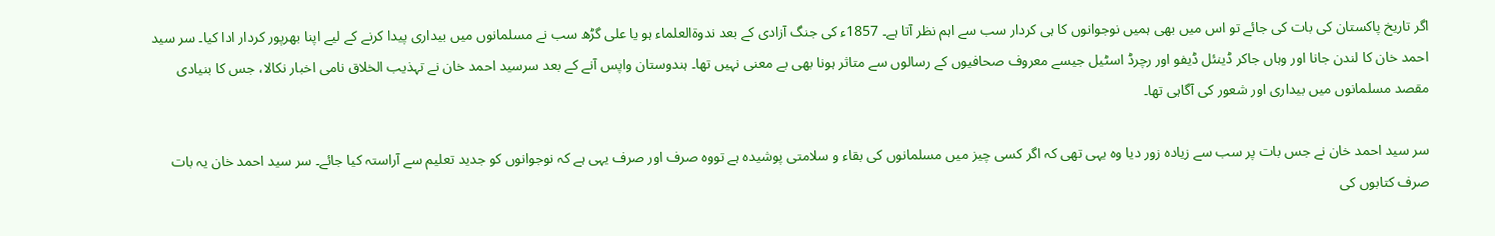اگر تاریخ پاکستان کی بات کی جائے تو اس میں بھی ہمیں نوجوانوں کا ہی کردار سب سے اہم نظر آتا ہے۔ 1857ء کی جنگ آزادی کے بعد ندوۃالعلماء ہو یا علی گڑھ سب نے مسلمانوں میں بیداری پیدا کرنے کے لیے اپنا بھرپور کردار ادا کیا۔ سر سید احمد خان کا لندن جانا اور وہاں جاکر ڈینئل ڈیفو اور رچرڈ اسٹیل جیسے معروف صحافیوں کے رسالوں سے متاثر ہونا بھی بے معنی نہیں تھا۔ ہندوستان واپس آنے کے بعد سرسید احمد خان نے تہذیب الخلاق نامی اخبار نکالا، جس کا بنیادی مقصد مسلمانوں میں بیداری اور شعور کی آگاہی تھا۔

سر سید احمد خان نے جس بات پر سب سے زیادہ زور دیا وہ یہی تھی کہ اگر کسی چیز میں مسلمانوں کی بقاء و سلامتی پوشیدہ ہے تووہ صرف اور صرف یہی ہے کہ نوجوانوں کو جدید تعلیم سے آراستہ کیا جائے۔ سر سید احمد خان یہ بات صرف کتابوں کی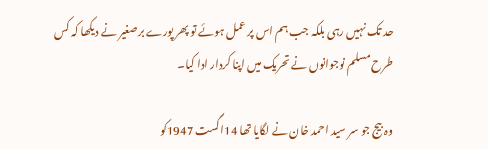حد تک نہیں رہی بلکہ جب ہم اس پر عمل ہوئے تو پھر پورے برصغیر نے دیکھا کہ کس طرح مسلم نوجوانوں نے تحریک میں اپنا کردار ادا کیا۔

وہ بیج جو سر سید احمد خان نے لگایا تھا 14اگست 1947کو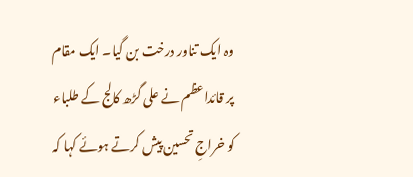وہ ایک تناور درخت بن گیا۔ ایک مقام پر قائداعظم نے علی گڑھ کالج کے طلباء کو خراجِ تحسین پیش کرتے ہوئے کہا کہ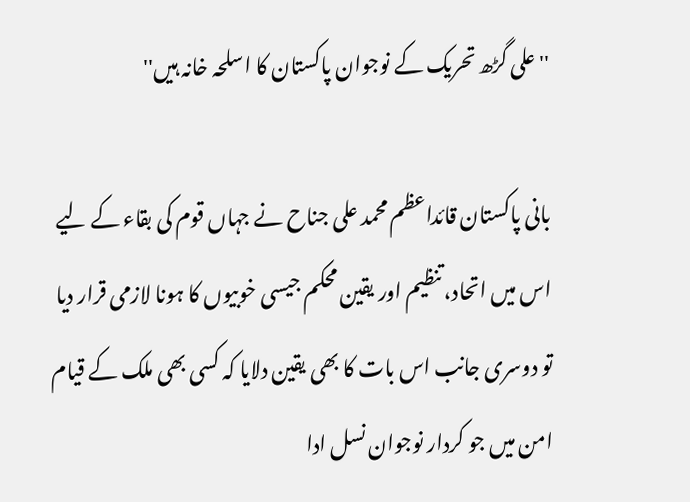''علی گڑھ تحریک کے نوجوان پاکستان کا اسلحہ خانہ ہیں''

بانی پاکستان قائداعظم محمد علی جناح نے جہاں قوم کی بقاء کے لیے اس میں اتحاد، تنظیم اور یقین محکم جیسی خوبیوں کا ہونا لازمی قرار دیا تو دوسری جانب اس بات کا بھی یقین دلایا کہ کسی بھی ملک کے قیام امن میں جو کردار نوجوان نسل ادا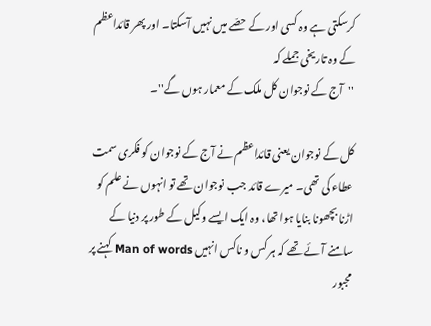کرسکتی ہے وہ کسی اور کے حصّے میں نہیں آسکتا۔ اور پھر قائداعظم کے وہ تاریخی جملے کہ
''آج کے نوجوان کل ملک کے معمار ہوں گے''۔

کل کے نوجوان یعنی قائداعظم نے آج کے نوجوان کو فکری سمت عطاء کی تھی۔ میرے قائد جب نوجوان تھے تو انہوں نے علم کو اڑنا بچھونا بنایا ہوا تھا، وہ ایک ایسے وکیل کے طور پر دنیا کے سامنے آئے تھے کہ ہر کس و ناکس انہیں Man of words کہنے پر مجبور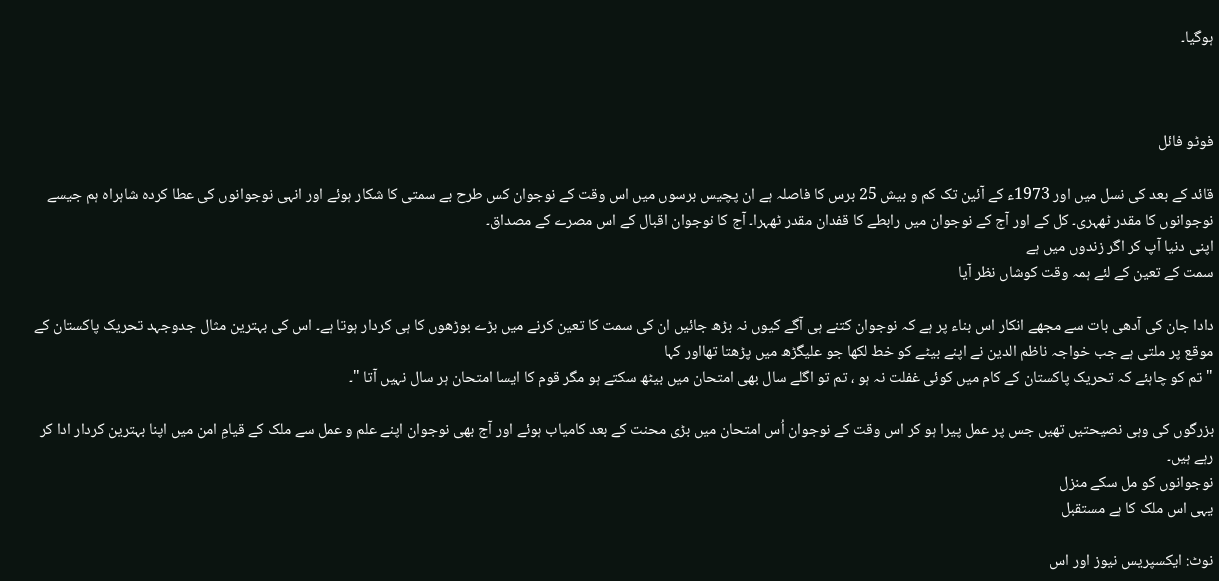ہوگیا۔



فوٹو فائل

قائد کے بعد کی نسل میں اور 1973ء کے آئین تک کم و بیش 25 برس کا فاصلہ ہے ان پچیس برسوں میں اس وقت کے نوجوان کس طرح بے سمتی کا شکار ہوئے اور انہی نوجوانوں کی عطا کردہ شاہراہ ہم جیسے نوجوانوں کا مقدر ٹھہری۔ کل کے اور آج کے نوجوان میں رابطے کا قفدان مقدر ٹھہرا۔ آج کا نوجوان اقبال کے اس مصرے کے مصداق۔
اپنی دنیا آپ کر اگر زندوں میں ہے
سمت کے تعین کے لئے ہمہ وقت کوشاں نظر آیا

دادا جان کی آدھی بات سے مجھے انکار اس بناء پر ہے کہ نوجوان کتنے ہی آگے کیوں نہ بڑھ جائیں ان کی سمت کا تعین کرنے میں بڑے بوڑھوں کا ہی کردار ہوتا ہے۔ اس کی بہترین مثال جدوجہد تحریک پاکستان کے موقع پر ملتی ہے جب خواجہ ناظم الدین نے اپنے بیٹے کو خط لکھا جو علیگڑھ میں پڑھتا تھااور کہا
"تم کو چاہئے کہ تحریک پاکستان کے کام میں کوئی غفلت نہ ہو ، تم تو اگلے سال بھی امتحان میں بیٹھ سکتے ہو مگر قوم کا ایسا امتحان ہر سال نہیں آتا "۔

بزرگوں کی وہی نصیحتیں تھیں جس پر عمل پیرا ہو کر اس وقت کے نوجوان اُس امتحان میں بڑی محنت کے بعد کامیاب ہوئے اور آج بھی نوجوان اپنے علم و عمل سے ملک کے قیامِ امن میں اپنا بہترین کردار ادا کر رہے ہیں۔
نوجوانوں کو مل سکے منزل
یہی اس ملک کا ہے مستقبل

نوٹ: ایکسپریس نیوز اور اس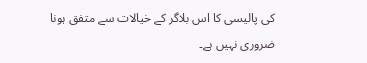کی پالیسی کا اس بلاگر کے خیالات سے متفق ہونا ضروری نہیں ہے۔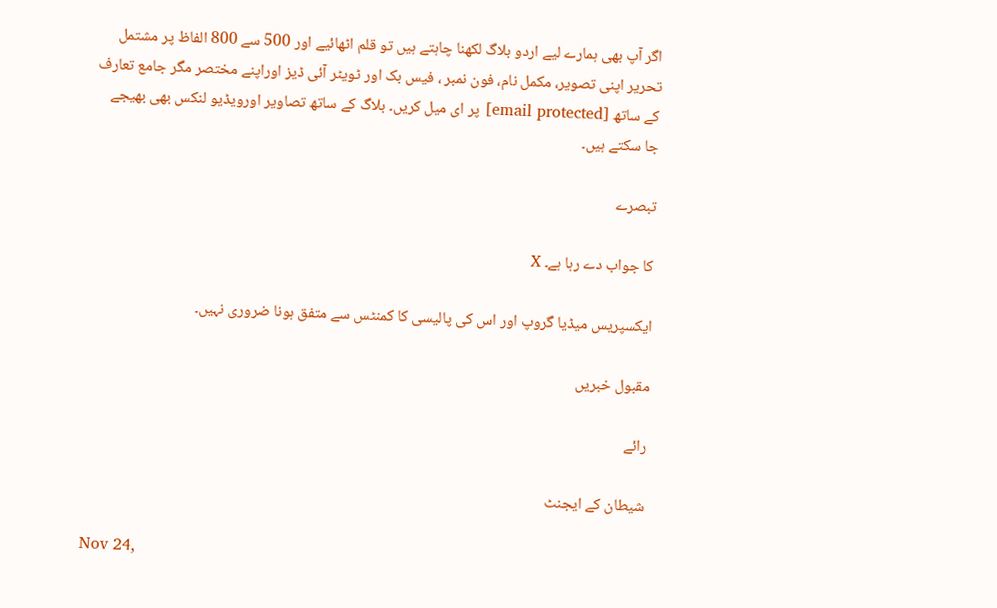اگر آپ بھی ہمارے لیے اردو بلاگ لکھنا چاہتے ہیں تو قلم اٹھائیے اور 500 سے 800 الفاظ پر مشتمل تحریر اپنی تصویر، مکمل نام، فون نمبر ، فیس بک اور ٹویٹر آئی ڈیز اوراپنے مختصر مگر جامع تعارف کے ساتھ [email protected] پر ای میل کریں۔ بلاگ کے ساتھ تصاویر اورویڈیو لنکس بھی بھیجے جا سکتے ہیں۔

تبصرے

کا جواب دے رہا ہے۔ X

ایکسپریس میڈیا گروپ اور اس کی پالیسی کا کمنٹس سے متفق ہونا ضروری نہیں۔

مقبول خبریں

رائے

شیطان کے ایجنٹ

Nov 24,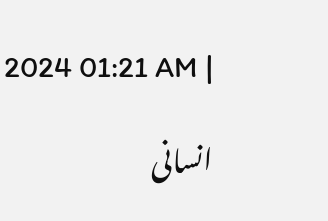2024 01:21 AM |

انسانی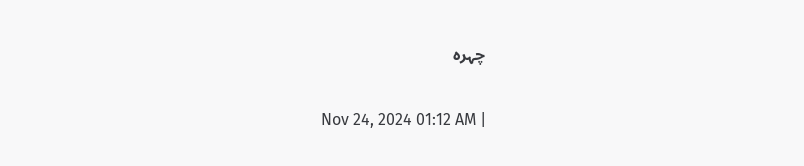چہرہ

Nov 24, 2024 01:12 AM |